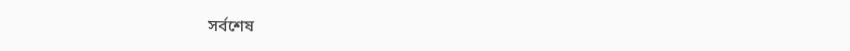সর্বশেষ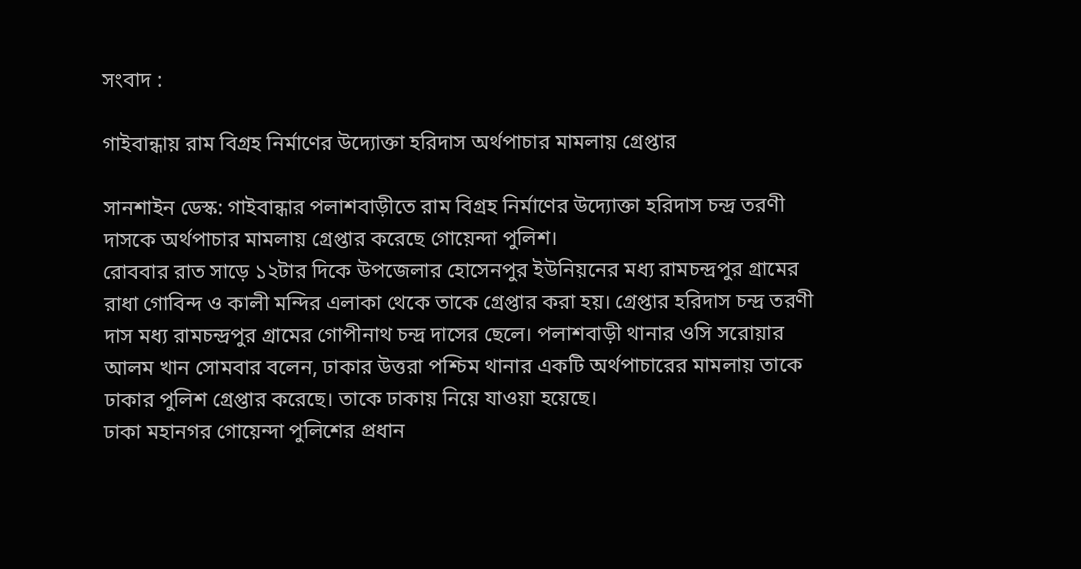সংবাদ :

গাইবান্ধায় রাম বিগ্রহ নির্মাণের উদ্যোক্তা হরিদাস অর্থপাচার মামলায় গ্রেপ্তার

সানশাইন ডেস্ক: গাইবান্ধার পলাশবাড়ীতে রাম বিগ্রহ নির্মাণের উদ্যোক্তা হরিদাস চন্দ্র তরণী দাসকে অর্থপাচার মামলায় গ্রেপ্তার করেছে গোয়েন্দা পুলিশ।
রোববার রাত সাড়ে ১২টার দিকে উপজেলার হোসেনপুর ইউনিয়নের মধ্য রামচন্দ্রপুর গ্রামের রাধা গোবিন্দ ও কালী মন্দির এলাকা থেকে তাকে গ্রেপ্তার করা হয়। গ্রেপ্তার হরিদাস চন্দ্র তরণী দাস মধ্য রামচন্দ্রপুর গ্রামের গোপীনাথ চন্দ্র দাসের ছেলে। পলাশবাড়ী থানার ওসি সরোয়ার আলম খান সোমবার বলেন, ঢাকার উত্তরা পশ্চিম থানার একটি অর্থপাচারের মামলায় তাকে ঢাকার পুলিশ গ্রেপ্তার করেছে। তাকে ঢাকায় নিয়ে যাওয়া হয়েছে।
ঢাকা মহানগর গোয়েন্দা পুলিশের প্রধান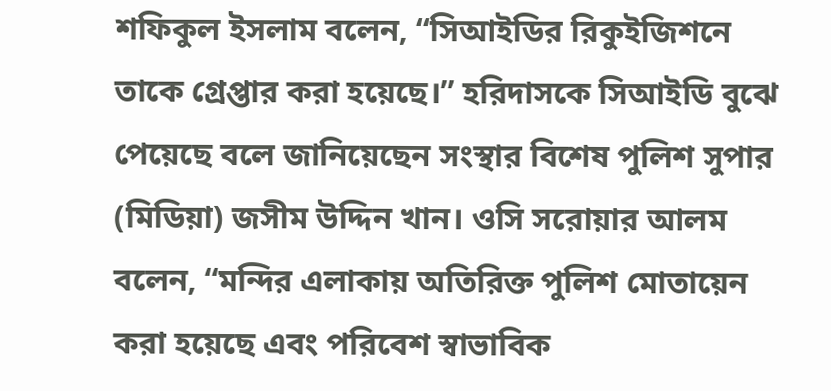শফিকুল ইসলাম বলেন, “সিআইডির রিকুইজিশনে তাকে গ্রেপ্তার করা হয়েছে।” হরিদাসকে সিআইডি বুঝে পেয়েছে বলে জানিয়েছেন সংস্থার বিশেষ পুলিশ সুপার (মিডিয়া) জসীম উদ্দিন খান। ওসি সরোয়ার আলম বলেন, “মন্দির এলাকায় অতিরিক্ত পুলিশ মোতায়েন করা হয়েছে এবং পরিবেশ স্বাভাবিক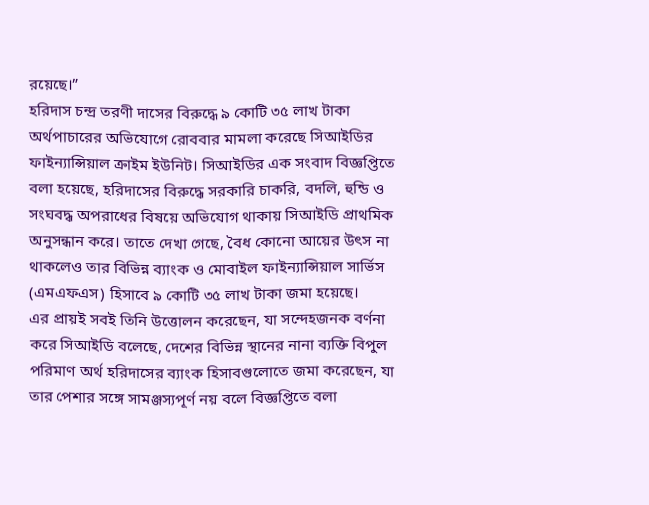রয়েছে।”
হরিদাস চন্দ্র তরণী দাসের বিরুদ্ধে ৯ কোটি ৩৫ লাখ টাকা অর্থপাচারের অভিযোগে রোববার মামলা করেছে সিআইডির ফাইন্যান্সিয়াল ক্রাইম ইউনিট। সিআইডির এক সংবাদ বিজ্ঞপ্তিতে বলা হয়েছে, হরিদাসের বিরুদ্ধে সরকারি চাকরি, বদলি, হুন্ডি ও সংঘবদ্ধ অপরাধের বিষয়ে অভিযোগ থাকায় সিআইডি প্রাথমিক অনুসন্ধান করে। তাতে দেখা গেছে, বৈধ কোনো আয়ের উৎস না থাকলেও তার বিভিন্ন ব্যাংক ও মোবাইল ফাইন্যান্সিয়াল সার্ভিস (এমএফএস) হিসাবে ৯ কোটি ৩৫ লাখ টাকা জমা হয়েছে।
এর প্রায়ই সবই তিনি উত্তোলন করেছেন, যা সন্দেহজনক বর্ণনা করে সিআইডি বলেছে, দেশের বিভিন্ন স্থানের নানা ব্যক্তি বিপুল পরিমাণ অর্থ হরিদাসের ব্যাংক হিসাবগুলোতে জমা করেছেন, যা তার পেশার সঙ্গে সামঞ্জস্যপূর্ণ নয় বলে বিজ্ঞপ্তিতে বলা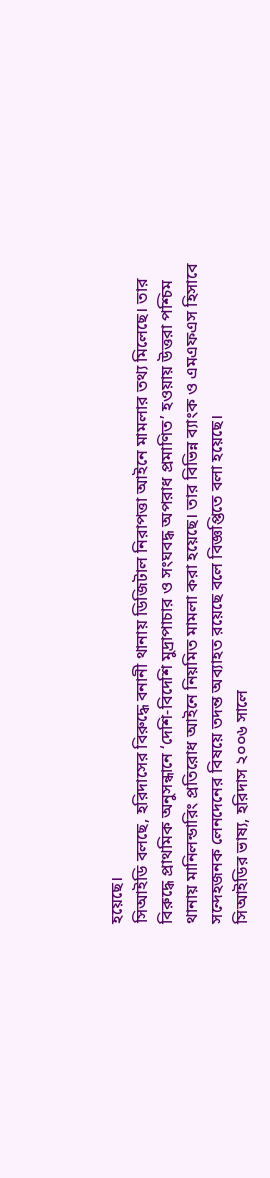হয়েছে।
সিআইডি বলছে, হরিদাসের বিরুদ্ধে বনানী থানায় ডিজিটাল নিরাপত্তা আইনে মামলার তথ্য মিলেছে। তার বিরুদ্ধে প্রাথমিক অনুসন্ধানে ‘দেশি-বিদেশি মুদ্রাপাচার ও সংঘবদ্ধ অপরাধ প্রমাণিত’ হওয়ায় উত্তরা পশ্চিম থানায় মানিলন্ডারিং প্রতিরোধ আইনে নিয়মিত মামলা করা হয়েছে। তার বিভিন্ন ব্যাংক ও এমএফএস হিসাবে সন্দেহজনক লেনদেনের বিষয়ে তদন্ত অব্যাহত রয়েছে বলে বিজ্ঞপ্তিতে বলা হয়েছে।
সিআইডির ভাষ্য, হরিদাস ২০০৬ সালে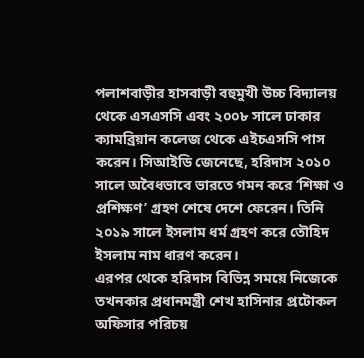পলাশবাড়ীর হাসবাড়ী বহুমুখী উচ্চ বিদ্যালয় থেকে এসএসসি এবং ২০০৮ সালে ঢাকার ক্যামব্রিয়ান কলেজ থেকে এইচএসসি পাস করেন। সিআইডি জেনেছে, হরিদাস ২০১০ সালে অবৈধভাবে ভারতে গমন করে ‘শিক্ষা ও প্রশিক্ষণ’ গ্রহণ শেষে দেশে ফেরেন। তিনি ২০১৯ সালে ইসলাম ধর্ম গ্রহণ করে তৌহিদ ইসলাম নাম ধারণ করেন।
এরপর থেকে হরিদাস বিভিন্ন সময়ে নিজেকে তখনকার প্রধানমন্ত্রী শেখ হাসিনার প্রটোকল অফিসার পরিচয়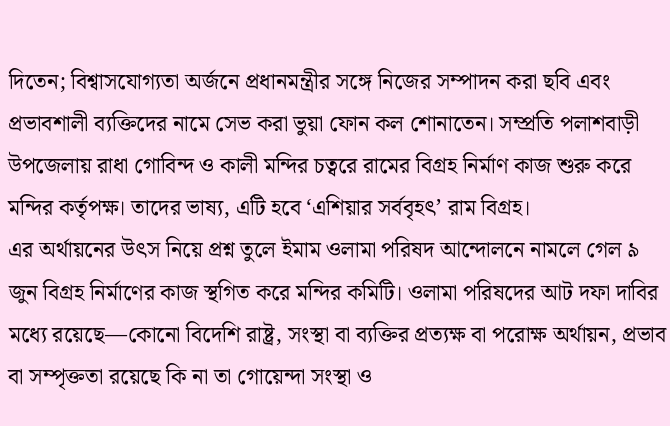দিতেন; বিশ্বাসযোগ্যতা অর্জনে প্রধানমন্ত্রীর সঙ্গে নিজের সম্পাদন করা ছবি এবং প্রভাবশালী ব্যক্তিদের নামে সেভ করা ভুয়া ফোন কল শোনাতেন। সম্প্রতি পলাশবাড়ী উপজেলায় রাধা গোবিন্দ ও কালী মন্দির চত্বরে রামের বিগ্রহ নির্মাণ কাজ শুরু করে মন্দির কর্তৃপক্ষ। তাদের ভাষ্য, এটি হবে ‘এশিয়ার সর্ববৃহৎ’ রাম বিগ্রহ।
এর অর্থায়নের উৎস নিয়ে প্রশ্ন তুলে ইমাম ওলামা পরিষদ আন্দোলনে নামলে গেল ৯ জুন বিগ্রহ নির্মাণের কাজ স্থগিত করে মন্দির কমিটি। ওলামা পরিষদের আট দফা দাবির মধ্যে রয়েছে—কোনো বিদেশি রাষ্ট্র, সংস্থা বা ব্যক্তির প্রত্যক্ষ বা পরোক্ষ অর্থায়ন, প্রভাব বা সম্পৃক্ততা রয়েছে কি না তা গোয়েন্দা সংস্থা ও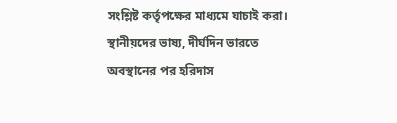সংশ্লিষ্ট কর্তৃপক্ষের মাধ্যমে যাচাই করা।
স্থানীয়দের ভাষ্য, দীর্ঘদিন ভারতে অবস্থানের পর হরিদাস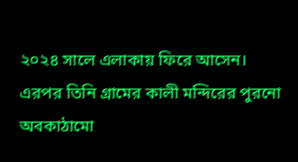২০২৪ সালে এলাকায় ফিরে আসেন। এরপর তিনি গ্রামের কালী মন্দিরের পুরনো অবকাঠামো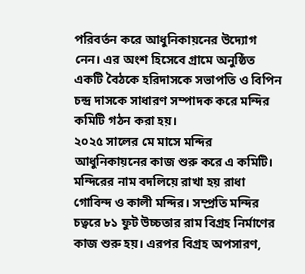পরিবর্তন করে আধুনিকায়নের উদ্যোগ নেন। এর অংশ হিসেবে গ্রামে অনুষ্ঠিত একটি বৈঠকে হরিদাসকে সভাপতি ও বিপিন চন্দ্র দাসকে সাধারণ সম্পাদক করে মন্দির কমিটি গঠন করা হয়।
২০২৫ সালের মে মাসে মন্দির আধুনিকায়নের কাজ শুরু করে এ কমিটি। মন্দিরের নাম বদলিয়ে রাখা হয় রাধা গোবিন্দ ও কালী মন্দির। সম্প্রতি মন্দির চত্বরে ৮১ ফুট উচ্চতার রাম বিগ্রহ নির্মাণের কাজ শুরু হয়। এরপর বিগ্রহ অপসারণ,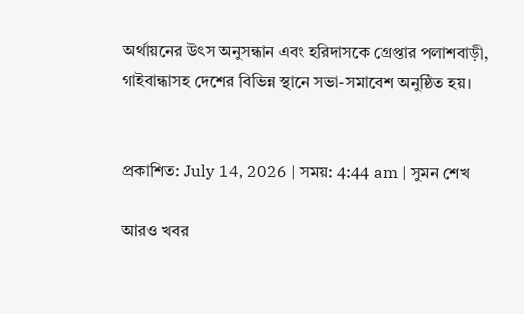অর্থায়নের উৎস অনুসন্ধান এবং হরিদাসকে গ্রেপ্তার পলাশবাড়ী, গাইবান্ধাসহ দেশের বিভিন্ন স্থানে সভা-সমাবেশ অনুষ্ঠিত হয়।


প্রকাশিত: July 14, 2026 | সময়: 4:44 am | সুমন শেখ

আরও খবর